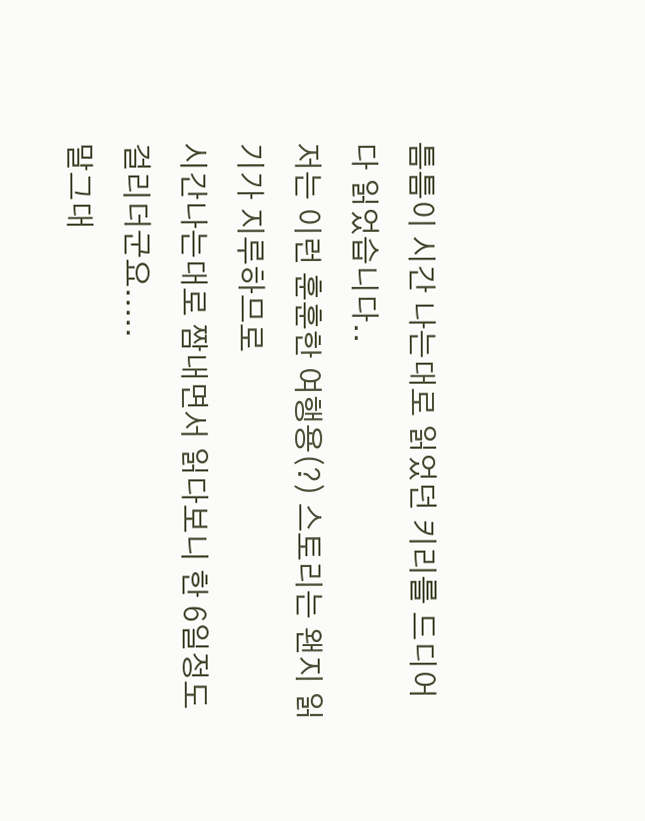틈틈이 시간 나는대로 읽었던 키리를 드디어 다 읽었습니다..
저는 이런 훈훈한 여행용(?) 스토리는 왠지 읽기가 지루하므로
시간나는대로 짬내면서 읽다보니 한 6일정도 걸리더군요.....
말그대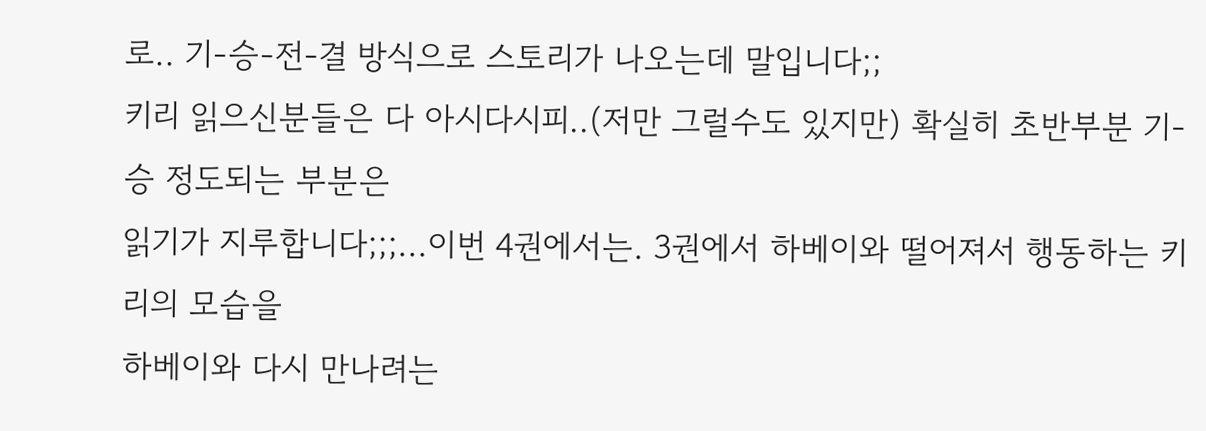로.. 기-승-전-결 방식으로 스토리가 나오는데 말입니다;;
키리 읽으신분들은 다 아시다시피..(저만 그럴수도 있지만) 확실히 초반부분 기-승 정도되는 부분은
읽기가 지루합니다;;;...이번 4권에서는. 3권에서 하베이와 떨어져서 행동하는 키리의 모습을
하베이와 다시 만나려는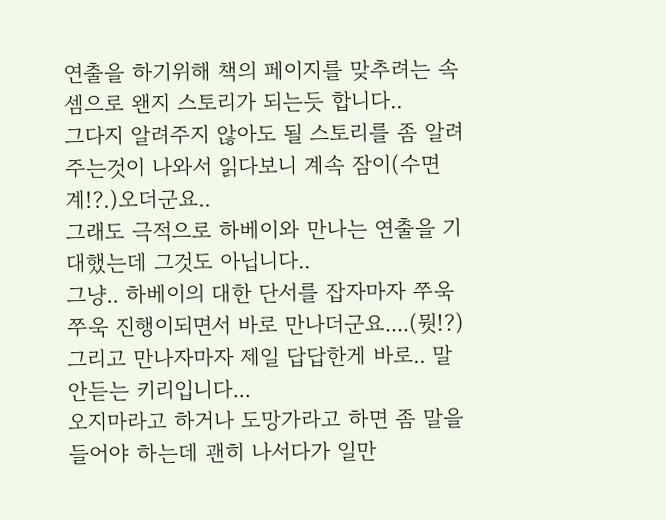연출을 하기위해 책의 페이지를 맞추려는 속셈으로 왠지 스토리가 되는듯 합니다..
그다지 알려주지 않아도 될 스토리를 좀 알려주는것이 나와서 읽다보니 계속 잠이(수면계!?.)오더군요..
그래도 극적으로 하베이와 만나는 연출을 기대했는데 그것도 아닙니다..
그냥.. 하베이의 대한 단서를 잡자마자 쭈욱쭈욱 진행이되면서 바로 만나더군요....(뭣!?)
그리고 만나자마자 제일 답답한게 바로.. 말 안듣는 키리입니다...
오지마라고 하거나 도망가라고 하면 좀 말을 들어야 하는데 괜히 나서다가 일만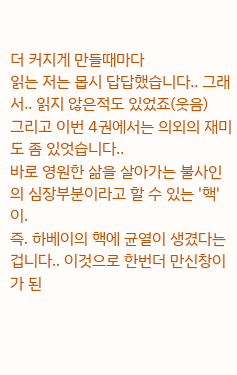더 커지게 만들때마다
읽는 저는 몹시 답답했습니다.. 그래서.. 읽지 않은적도 있었죠(웃음)
그리고 이번 4권에서는 의외의 재미도 좀 있엇습니다..
바로 영원한 삶을 살아가는 불사인의 심장부분이라고 할 수 있는 '핵'이.
즉. 하베이의 핵에 균열이 생겼다는겁니다.. 이것으로 한번더 만신창이가 된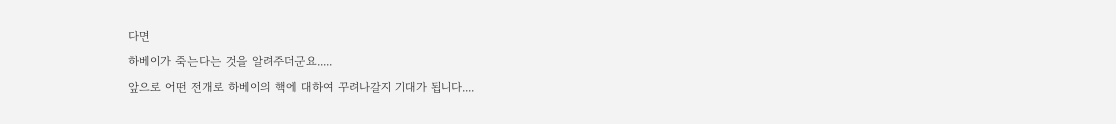다면
하베이가 죽는다는 것을 알려주더군요.....
앞으로 어떤 전개로 하베이의 핵에 대하여 꾸려나갈지 기대가 됩니다....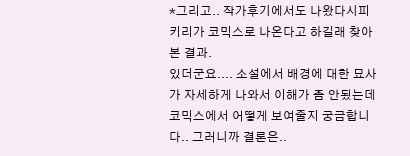*그리고.. 작가후기에서도 나왔다시피 키리가 코믹스로 나온다고 하길래 찾아본 결과.
있더군요.... 소설에서 배경에 대한 묘사가 자세하게 나와서 이해가 좀 안됬는데
코믹스에서 어떻게 보여줄지 궁금합니다.. 그러니까 결론은..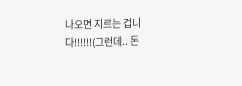나오면 지르는 겁니다!!!!!!(그런데.. 돈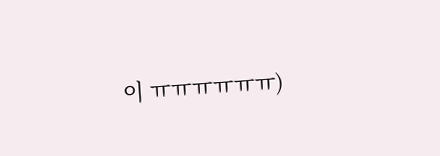이 ㅠㅠㅠㅠㅠㅠ)